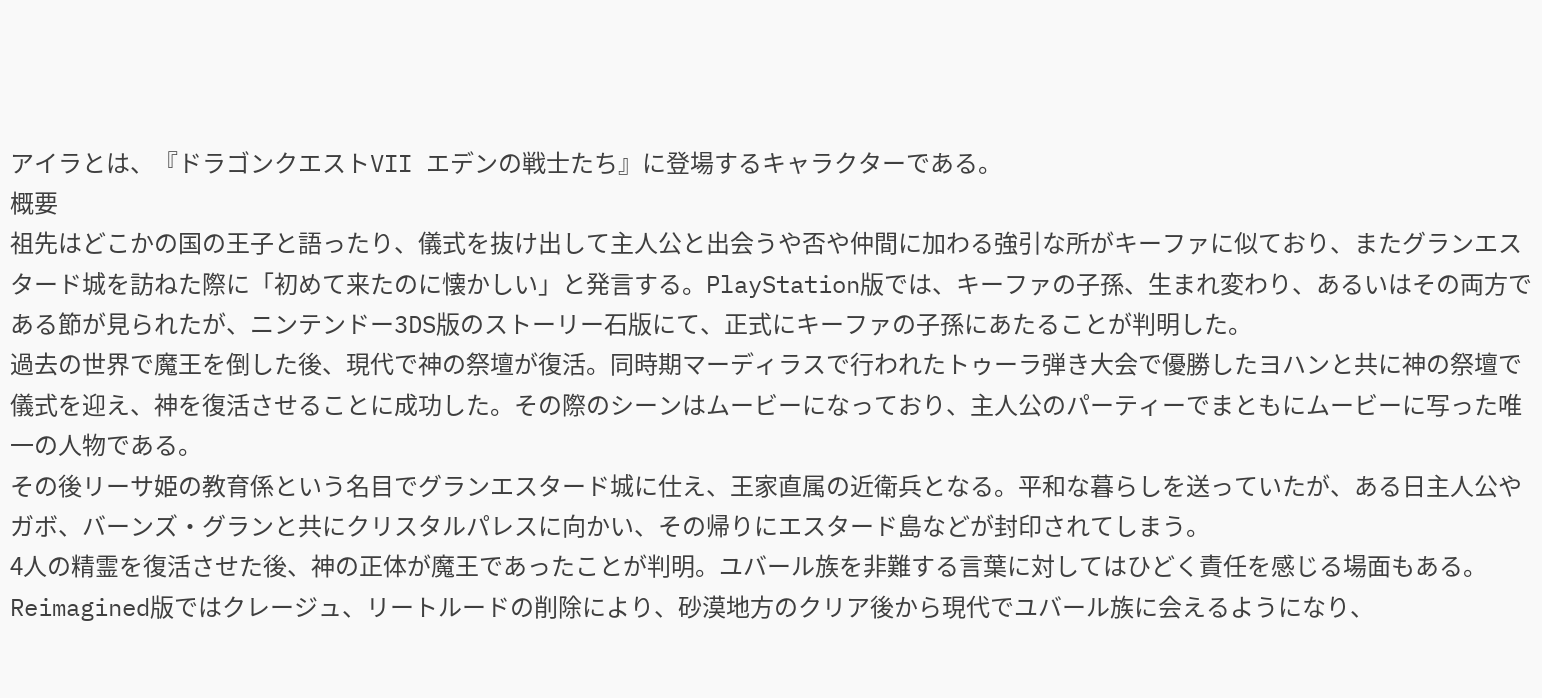アイラとは、『ドラゴンクエストVII エデンの戦士たち』に登場するキャラクターである。
概要
祖先はどこかの国の王子と語ったり、儀式を抜け出して主人公と出会うや否や仲間に加わる強引な所がキーファに似ており、またグランエスタード城を訪ねた際に「初めて来たのに懐かしい」と発言する。PlayStation版では、キーファの子孫、生まれ変わり、あるいはその両方である節が見られたが、ニンテンドー3DS版のストーリー石版にて、正式にキーファの子孫にあたることが判明した。
過去の世界で魔王を倒した後、現代で神の祭壇が復活。同時期マーディラスで行われたトゥーラ弾き大会で優勝したヨハンと共に神の祭壇で儀式を迎え、神を復活させることに成功した。その際のシーンはムービーになっており、主人公のパーティーでまともにムービーに写った唯一の人物である。
その後リーサ姫の教育係という名目でグランエスタード城に仕え、王家直属の近衛兵となる。平和な暮らしを送っていたが、ある日主人公やガボ、バーンズ・グランと共にクリスタルパレスに向かい、その帰りにエスタード島などが封印されてしまう。
4人の精霊を復活させた後、神の正体が魔王であったことが判明。ユバール族を非難する言葉に対してはひどく責任を感じる場面もある。
Reimagined版ではクレージュ、リートルードの削除により、砂漠地方のクリア後から現代でユバール族に会えるようになり、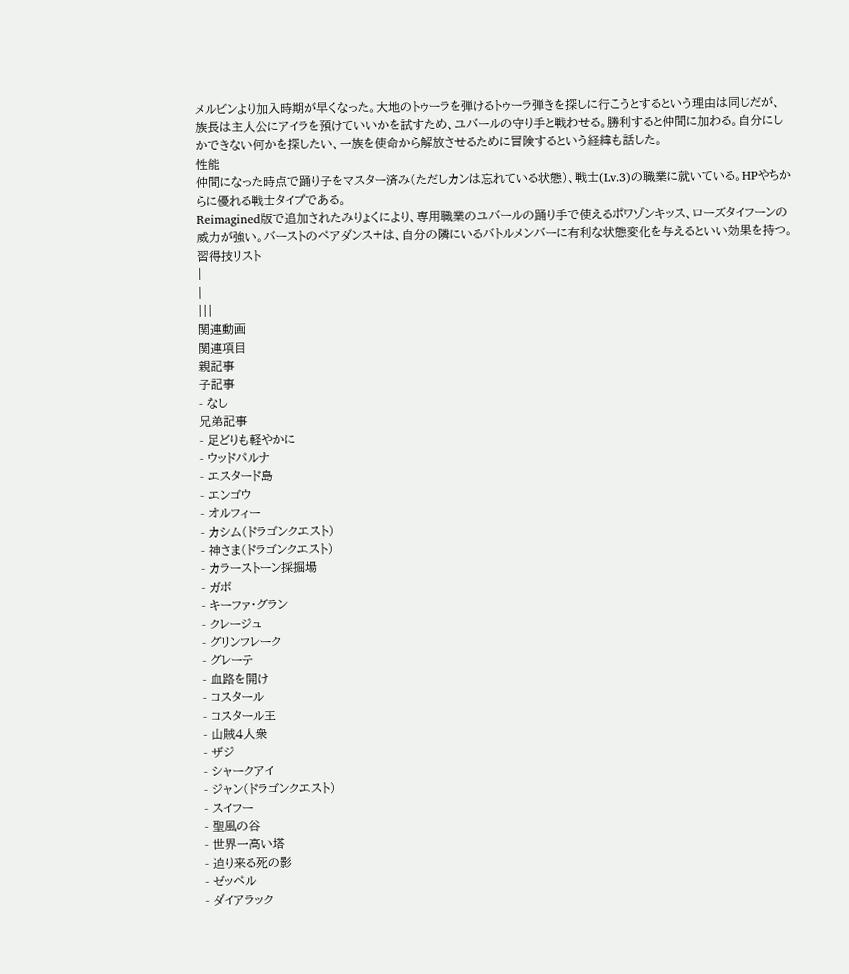メルビンより加入時期が早くなった。大地のトゥーラを弾けるトゥーラ弾きを探しに行こうとするという理由は同じだが、族長は主人公にアイラを預けていいかを試すため、ユバールの守り手と戦わせる。勝利すると仲間に加わる。自分にしかできない何かを探したい、一族を使命から解放させるために冒険するという経緯も話した。
性能
仲間になった時点で踊り子をマスター済み(ただしカンは忘れている状態)、戦士(Lv.3)の職業に就いている。HPやちからに優れる戦士タイプである。
Reimagined版で追加されたみりょくにより、専用職業のユバールの踊り手で使えるポワゾンキッス、ローズタイフーンの威力が強い。バーストのペアダンス+は、自分の隣にいるバトルメンバーに有利な状態変化を与えるといい効果を持つ。
習得技リスト
|
|
|||
関連動画
関連項目
親記事
子記事
- なし
兄弟記事
- 足どりも軽やかに
- ウッドパルナ
- エスタード島
- エンゴウ
- オルフィー
- カシム(ドラゴンクエスト)
- 神さま(ドラゴンクエスト)
- カラーストーン採掘場
- ガボ
- キーファ・グラン
- クレージュ
- グリンフレーク
- グレーテ
- 血路を開け
- コスタール
- コスタール王
- 山賊4人衆
- ザジ
- シャークアイ
- ジャン(ドラゴンクエスト)
- スイフー
- 聖風の谷
- 世界一高い塔
- 迫り来る死の影
- ゼッペル
- ダイアラック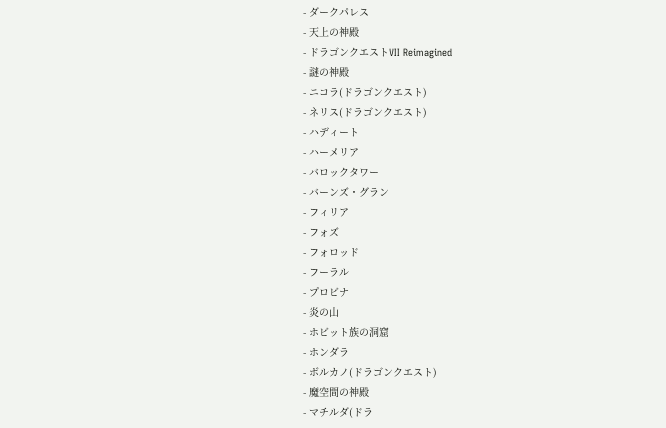- ダークパレス
- 天上の神殿
- ドラゴンクエストVII Reimagined
- 謎の神殿
- ニコラ(ドラゴンクエスト)
- ネリス(ドラゴンクエスト)
- ハディート
- ハーメリア
- バロックタワー
- バーンズ・グラン
- フィリア
- フォズ
- フォロッド
- フーラル
- プロビナ
- 炎の山
- ホビット族の洞窟
- ホンダラ
- ボルカノ(ドラゴンクエスト)
- 魔空間の神殿
- マチルダ(ドラ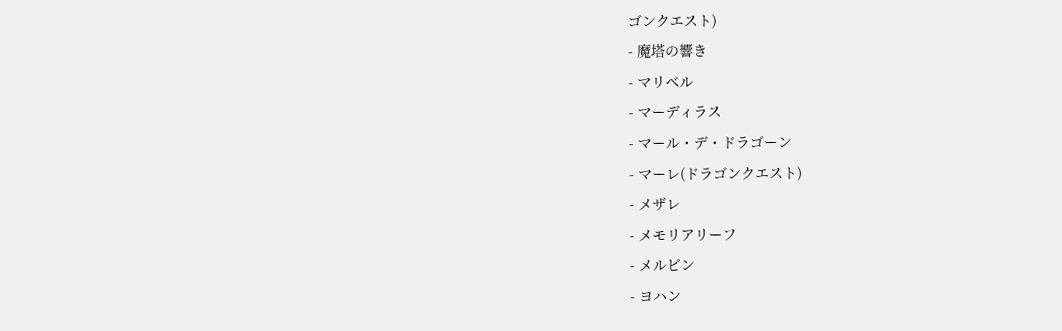ゴンクエスト)
- 魔塔の響き
- マリベル
- マーディラス
- マール・デ・ドラゴーン
- マーレ(ドラゴンクエスト)
- メザレ
- メモリアリーフ
- メルビン
- ヨハン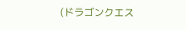(ドラゴンクエス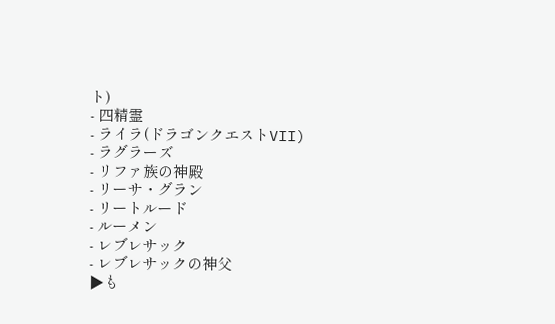ト)
- 四精霊
- ライラ(ドラゴンクエストVII)
- ラグラーズ
- リファ族の神殿
- リーサ・グラン
- リートルード
- ルーメン
- レブレサック
- レブレサックの神父
▶も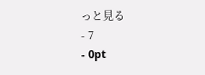っと見る
- 7
- 0pt